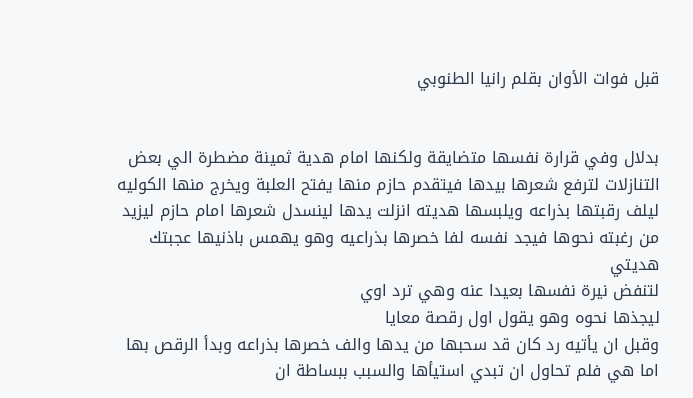قبل فوات الأوان بقلم رانيا الطنوبي


بدلال وفي قرارة نفسها متضايقة ولكنها امام هدية ثمينة مضطرة الي بعض التنازلات لترفع شعرها بيدها فيتقدم حازم منها يفتح العلبة ويخرج منها الكوليه ليلف رقبتها بذراعه ويلبسها هديته انزلت يدها لينسدل شعرها امام حازم ليزيد من رغبته نحوها فيجد نفسه لفا خصرها بذراعيه وهو يهمس باذنيها عجبتك هديتي
لتنفض نيرة نفسها بعيدا عنه وهي ترد اوي
ليجذها نحوه وهو يقول اول رقصة معايا
وقبل ان يأتيه رد كان قد سحبها من يدها والف خصرها بذراعه وبدأ الرقص بها اما هي فلم تحاول ان تبدي استيأها والسبب ببساطة ان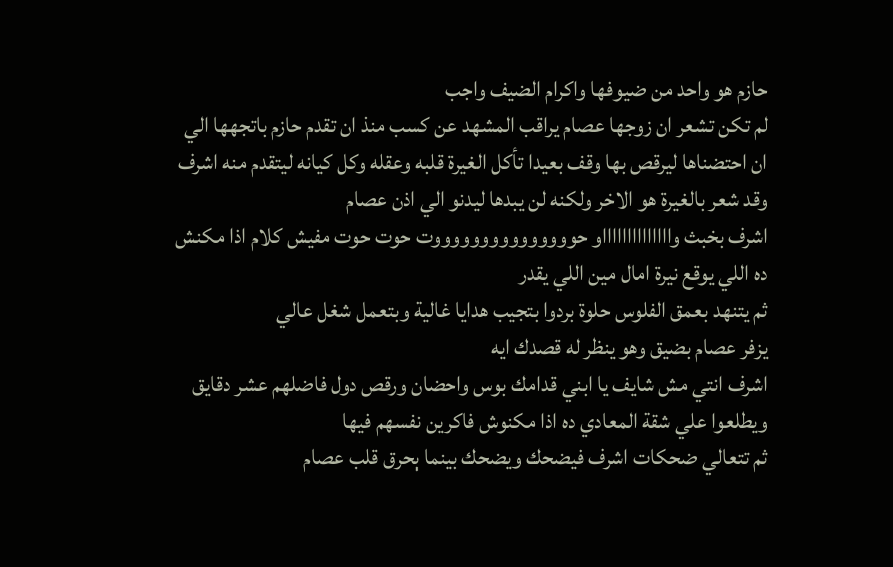حازم هو واحد من ضيوفها واكرام الضيف واجب
لم تكن تشعر ان زوجها عصام يراقب المشهد عن كسب منذ ان تقدم حازم باتجهها الي ان احتضناها ليرقص بها وقف بعيدا تأكل الغيرة قلبه وعقله وكل كيانه ليتقدم منه اشرف وقد شعر بالغيرة هو الاخر ولكنه لن يبدها ليدنو الي اذن عصام
اشرف بخبث وااااااااااااااو حوووووووووووووووت حوت حوت مفيش كلام اذا مكنش ده اللي يوقع نيرة امال مين اللي يقدر
ثم يتنهد بعمق الفلوس حلوة بردوا بتجيب هدايا غالية وبتعمل شغل عالي
يزفر عصام بضيق وهو ينظر له قصدك ايه
اشرف انتي مش شايف يا ابني قدامك بوس واحضان ورقص دول فاضلهم عشر دقايق ويطلعوا علي شقة المعادي ده اذا مكنوش فاكرين نفسهم فيها
ثم تتعالي ضحكات اشرف فيضحك ويضحك بينما ېحرق قلب عصام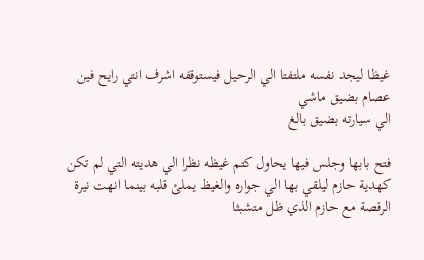غيظا ليجد نفسه ملتفتا الي الرحيل فيستوقفه اشرف انتي رايح فين
عصام بضيق ماشي
الي سيارته بضيق بالغ

فتح بابها وجلس فيها يحاول كتم غيظه نظرا الي هديته التي لم تكن كهدية حازم ليلقي بها الي جواره والغيظ يملئ قلبه بينما انهت نيرة الرقصة مع حازم الذي ظل متشبثا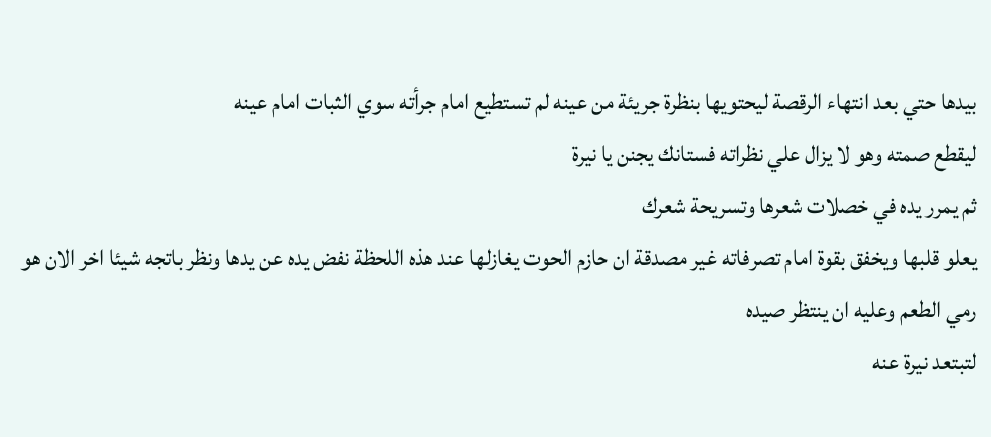بيدها حتي بعد انتهاء الرقصة ليحتويها بنظرة جريئة من عينه لم تستطيع امام جرأته سوي الثبات امام عينه
ليقطع صمته وهو لا يزال علي نظراته فستانك يجنن يا نيرة
ثم يمرر يده في خصلات شعرها وتسريحة شعرك
يعلو قلبها ويخفق بقوة امام تصرفاته غير مصدقة ان حازم الحوت يغازلها عند هذه اللحظة نفض يده عن يدها ونظر باتجه شيئا اخر الان هو رمي الطعم وعليه ان ينتظر صيده
لتبتعد نيرة عنه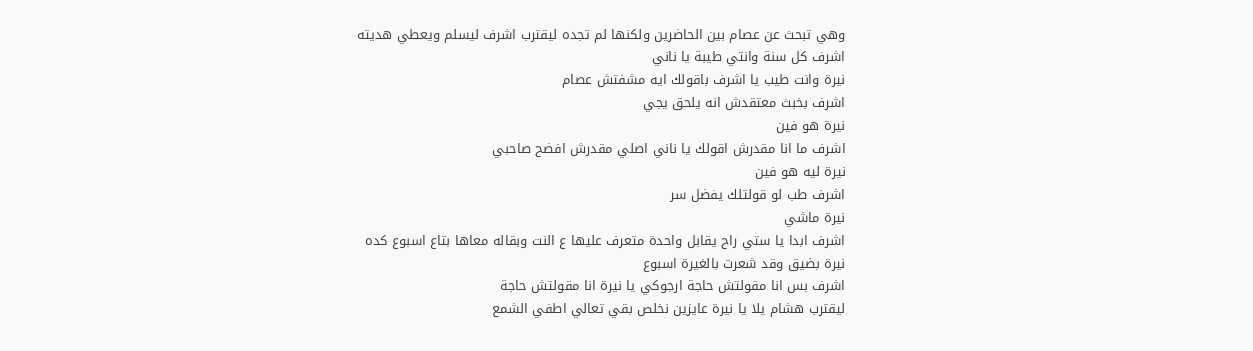وهي تبحث عن عصام بين الحاضرين ولكنها لم تجده ليقترب اشرف ليسلم ويعطي هديته
اشرف كل سنة وانتي طيبة يا ناني
نيرة وانت طيب يا اشرف باقولك ايه مشفتش عصام
اشرف بخبث معتقدش انه يلحق يجي
نيرة هو فين
اشرف ما انا مقدرش اقولك يا ناني اصلي مقدرش افضح صاحبي
نيرة ليه هو فين
اشرف طب لو قولتلك يفضل سر
نيرة ماشي
اشرف ابدا يا ستي راح يقابل واحدة متعرف عليها ع النت وبقاله معاها بتاع اسبوع كده
نيرة بضيق وقد شعرت بالغيرة اسبوع
اشرف بس انا مقولتش حاجة ارجوكي يا نيرة انا مقولتش حاجة
ليقترب هشام يلا يا نيرة عايزين نخلص بقي تعالي اطفي الشمع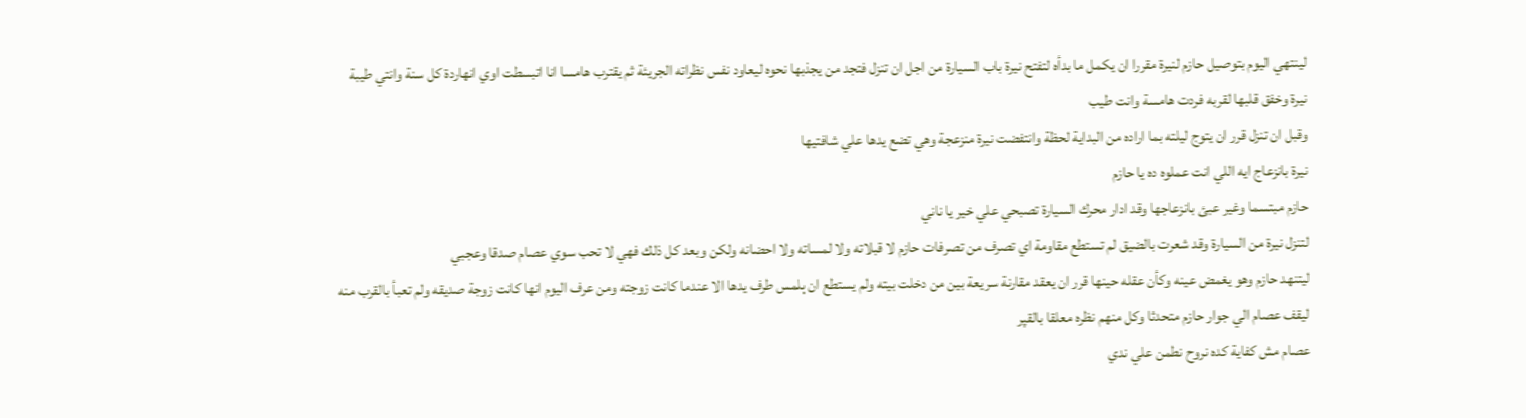لينتهي اليوم بتوصيل حازم لنيرة مقررا ان يكمل ما بدأه لتفتح نيرة باب السيارة من اجل ان تنزل فتجد من يجذبها نحوه ليعاود نفس نظراته الجريئة ثم يقترب هامسا انا اتبسطت اوي انهاردة كل سنة وانتي طيبة
نيرة وخفق قلبها لقربه فردت هامسة وانت طيب
وقبل ان تنزل قرر ان يتوج ليلته بما اراده من البداية لحظة وانتفضت نيرة منزعجة وهي تضع يدها علي شافتيها
نيرة بانزعاج ايه اللي انت عملوه ده يا حازم
حازم مبتسما وغير عبئ بانزعاجها وقد ادار محرك السيارة تصبحي علي خير يا ناني
لتنزل نيرة من السيارة وقد شعرت بالضيق لم تستطع مقاومة اي تصرف من تصرفات حازم لا قبلاته ولا لمساته ولا احضانه ولكن وبعد كل ذلك فهي لا تحب سوي عصام صدقا وعجبي
ليتنهد حازم وهو يغمض عينه وكأن عقله حينها قرر ان يعقد مقارنة سريعة بين من دخلت بيته ولم يستطع ان ېلمس طرف يدها الا عندما كانت زوجته ومن عرف اليوم انها كانت زوجة صديقه ولم تعبأ بالقرب منه
ليقف عصام الي جوار حازم متحدثا وكل منهم نظره معلقا بالقپر
عصام مش كفاية كده نروح نطمن علي ندي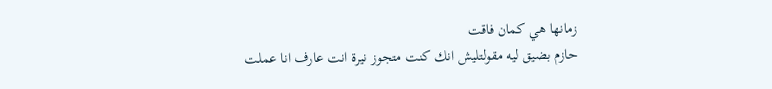زمانها هي كمان فاقت
حازم بضيق ليه مقولتليش انك كنت متجوز نيرة انت عارف انا عملت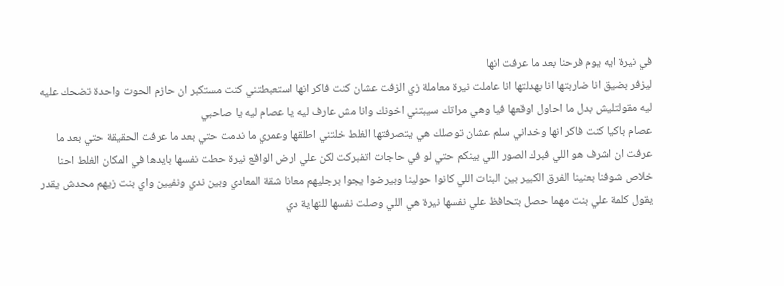في نيرة ايه يوم فرحنا بعد ما عرفت انها
ليزفر بضيق انا ضاربتها انا بهدلتها انا عاملت نيرة معاملة زي الزفت عشان كنت فاكر انها استعبطتني كنت مستكبر ان حازم الحوت واحدة تضحك عليه
ليه مقولتليش بدل ما احاول اوقعها فيا وهي مراتك سيبتني اخونك وانا مش عارف ليه يا عصام ليه يا صاحبي
عصام باكيا كنت فاكر انها وخداني سلم عشان توصلك هي يتصرفتها الغلط خلتني اطلقها وعمري ما ندمت حتي بعد ما عرفت الحقيقة حتي بعد ما عرفت ان اشرف هو اللي فبرك الصور اللي بينكم حتي لو في حاجات اتفبركت لكن علي ارض الواقع نيرة حطت نفسها بايدها في المكان الغلط احنا خلاص شوفنا بعنينا الفرق الكبير بين البنات اللي كانوا حولينا وبيرضوا يجوا برجليهم معانا شقة المعادي وبين ندي ونفيين واي بنت زيهم محدش يقدر يقول كلمة علي بنت مهما حصل بتحافظ علي نفسها نيرة هي اللي وصلت نفسها للنهاية دي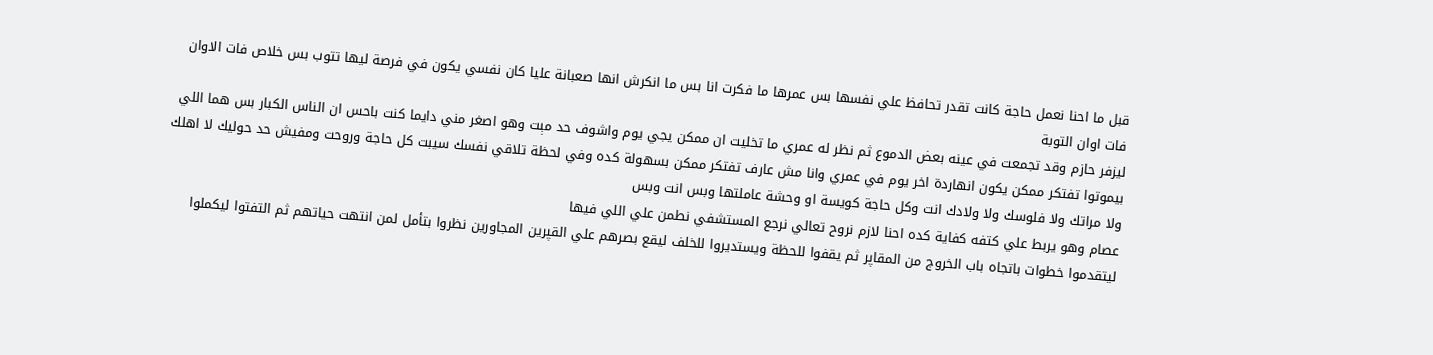قبل ما احنا نعمل حاجة كانت تقدر تحافظ علي نفسها بس عمرها ما فكرت انا بس ما انكرش انها صعبانة عليا كان نفسي يكون في فرصة ليها تتوب بس خلاص فات الاوان فات اوان التوبة
ليزفر حازم وقد تجمعت في عينه بعض الدموع ثم نظر له عمري ما تخليت ان ممكن يجي يوم واشوف حد مېت وهو اصغر مني دايما كنت باحس ان الناس الكبار بس هما اللي بيموتوا تفتكر ممكن يكون انهاردة اخر يوم في عمري وانا مش عارف تفتكر ممكن بسهولة كده وفي لحظة تلاقي نفسك سيبت كل حاجة وروحت ومفيش حد حوليك لا اهلك ولا مراتك ولا فلوسك ولا ولادك انت وكل حاجة كويسة او وحشة عاملتها وبس انت وبس
عصام وهو يربط علي كتفه كفاية كده احنا لازم نروح تعالي نرجع المستشفي نطمن علي اللي فيها
ليتقدموا خطوات باتجاه باب الخروج من المقاپر ثم يقفوا للحظة ويستديروا للخلف ليقع بصرهم علي القپرين المجاورين نظروا بتأمل لمن انتهت حياتهم ثم التفتوا ليكملوا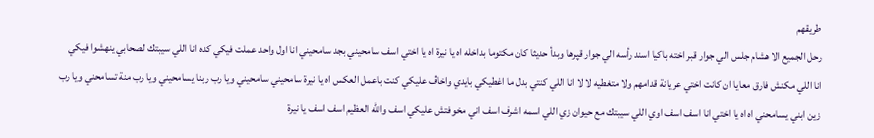طريقهم
رحل الجميع الا هشام جلس الي جوار قبر اخته باكيا اسند رأسه الي جوار قپرها وبدأ حديثا كان مكتوما بداخله اه يا نيرة اه يا اختي اسف سامحيني بجد سامحيني انا اول واحد عملت فيكي كده انا اللي سيبتك لصحابي ينهشوا فيكي انا اللي مكنش فارق معايا ان كانت اختي عريانة قدامهم ولا متغطيه لا لا انا اللي كنتي بدل ما اغطيكي بايدي واخاڤ عليكي كنت باعمل العكس اه يا نيرة سامحيني سامحيني ويا رب ربنا يسامحيني ويا رب منة تسامحني ويا رب زين ابني يسامحني اه اه يا اختي انا اسف اسف اوي اللي سيبتك مع حيوان زي اللي اسمه اشرف اسف اني مخوفتش عليكي اسف والله العظيم اسف اسف يا نيرة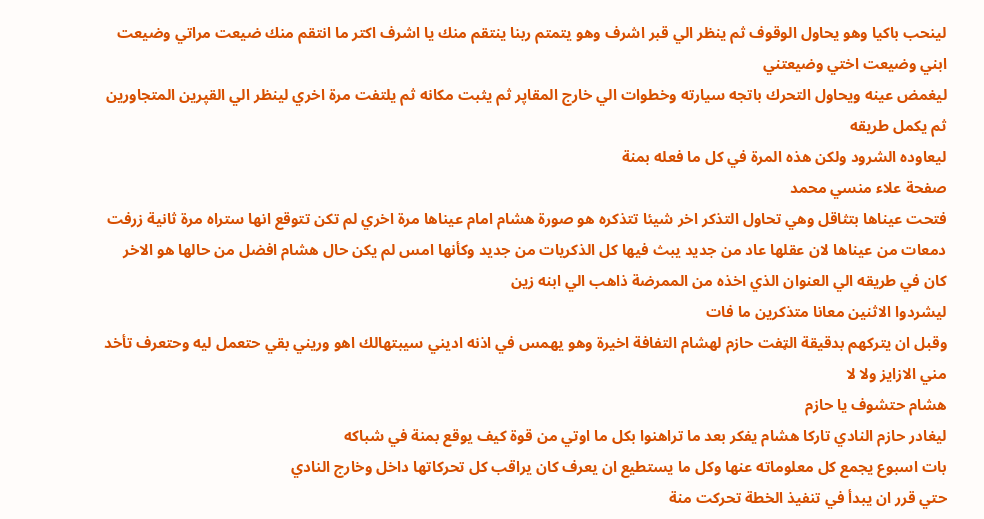لينحب باكيا وهو يحاول الوقوف ثم ينظر الي قبر اشرف وهو يتمتم ربنا ينتقم منك يا اشرف اكتر ما انتقم منك ضيعت مراتي وضيعت ابني وضيعت اختي وضيعتني
ليغمض عينه ويحاول التحرك باتجه سيارته وخطوات الي خارج المقاپر ثم يثبت مكانه ثم يلتفت مرة اخري لينظر الي القپرين المتجاورين ثم يكمل طريقه
ليعاوده الشرود ولكن هذه المرة في كل ما فعله بمنة
صفحة علاء منسي محمد
فتحت عيناها بتثاقل وهي تحاول التذكر اخر شيئا تتذكره هو صورة هشام امام عيناها مرة اخري لم تكن تتوقع انها ستراه مرة ثانية زرفت دمعات من عيناها لان عقلها عاد من جديد يبث فيها كل الذكريات من جديد وكأنها امس لم يكن حال هشام افضل من حالها هو الاخر كان في طريقه الي العنوان الذي اخذه من الممرضة ذاهب الي ابنه زين
ليشردوا الاثنين معانا متذكرين ما فات
وقبل ان يتركهم بدقيقة الټفت حازم لهشام التفافة اخيرة وهو يهمس في اذنه اديني سيبتهالك اهو وريني بقي حتعمل ليه وحتعرف تأخد مني الازايز ولا لا
هشام حتشوف يا حازم
ليغادر حازم النادي تاركا هشام يفكر بعد ما تراهنوا بكل ما اوتي من قوة كيف يوقع بمنة في شباكه
بات اسبوع يجمع كل معلوماته عنها وكل ما يستطيع ان يعرف كان يراقب كل تحركاتها داخل وخارج النادي
حتي قرر ان يبدأ في تنفيذ الخطة تحركت منة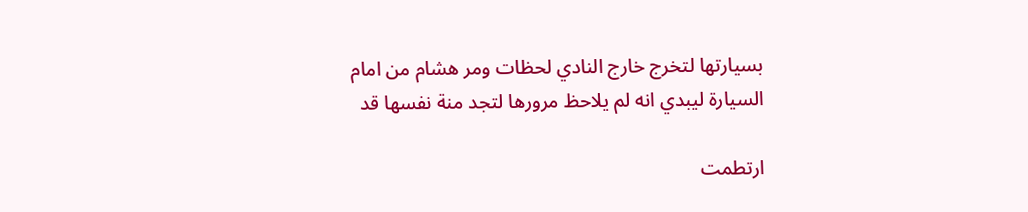بسيارتها لتخرج خارج النادي لحظات ومر هشام من امام السيارة ليبدي انه لم يلاحظ مرورها لتجد منة نفسها قد

ارتطمت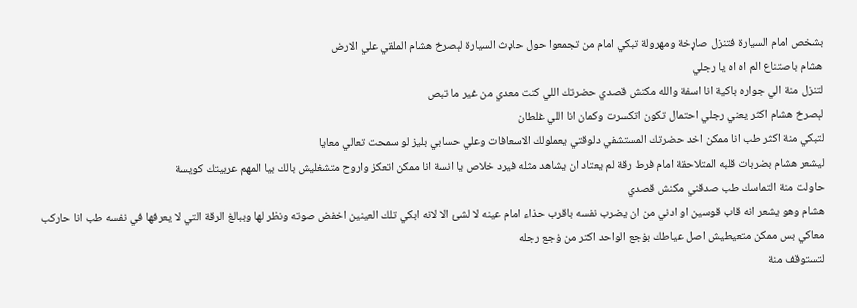بشخص امام السيارة فتنزل صاړخة ومهرولة تبكي امام من تجمعوا حول حاډث السيارة لېصرخ هشام الملقي علي الارض
هشام باصتناع الم اه اه يا رجلي
لتنزل منة الي جواره باكية انا اسفة والله مكنش قصدي حضرتك اللي كنت معدي من غير ما تبص
لېصرخ هشام اكثر يعني رجلي احتمال تكون اتكسرت وكمان انا اللي غلطان
لتبكي منة اكثر طب انا ممكن اخد حضرتك المستشفي دلوقتي يعملولك الاسعافات وعلي حسابي بليز لو سمحت تعالي معايا
ليشعر هشام بضربات قلبه المتلاحقة امام فرط رقة لم يعتاد ان يشاهد مثله فيرد خلاص يا انسة انا ممكن اتعكز واروح متشغليش بالك بيا المهم عربيتك كويسة
حاولت منة التماسك طب صدقني مكنش قصدي
هشام وهو يشعر انه قاب قوسين او ادني من ان يضرب نفسه باقرب حذاء امام عينه لا لشئ الا لانه ابكي تلك العينين اخفض صوته ونظر لها وببالغ الرقة التي لا يعرفها في نفسه طب انا حاركب معاكي بس ممكن متعيطيش اصل عياطك بۏجع الواحد اكتر من ۏجع رجله
لتستوقف منة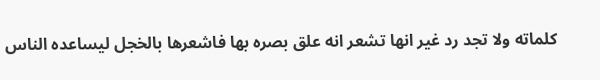كلماته ولا تجد رد غير انها تشعر انه علق بصره بها فاشعرها بالخجل ليساعده الناس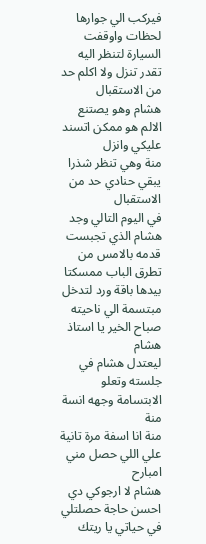فيركب الي جوارها لحظات واوقفت السيارة لتنظر اليه تقدر تنزل ولا اكلم حد من الاستقبال
هشام وهو يصتنع الالم هو ممكن اتسند عليكي وانزل
منة وهي تنظر شذرا يبقي حنادي حد من الاستقبال
في اليوم التالي وجد هشام الذي تجبست قدمه بالامس من تطرق الباب ممسكتا بيدها باقة ورد لتدخل مبتسمة الي ناحيته صباح الخير يا استاذ هشام
ليعتدل هشام في جلسته وتعلو الابتسامة وجهه انسة منة
منة انا اسفة مرة تانية علي اللي حصل مني امبارح
هشام لا ارجوكي دي احسن حاجة حصلتلي في حياتي يا ريتك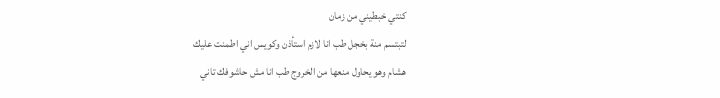كنتي خبطيني من زمان
لتبتسم منة بخجل طب انا لازم استأذن وكويس اني اطمنت عليك
هشام وهو يحاول منعها من الخروج طب انا مش حاشوفك تاني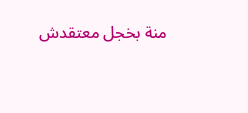منة بخجل معتقدش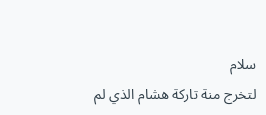سلام
لتخرج منة تاركة هشام الذي لم